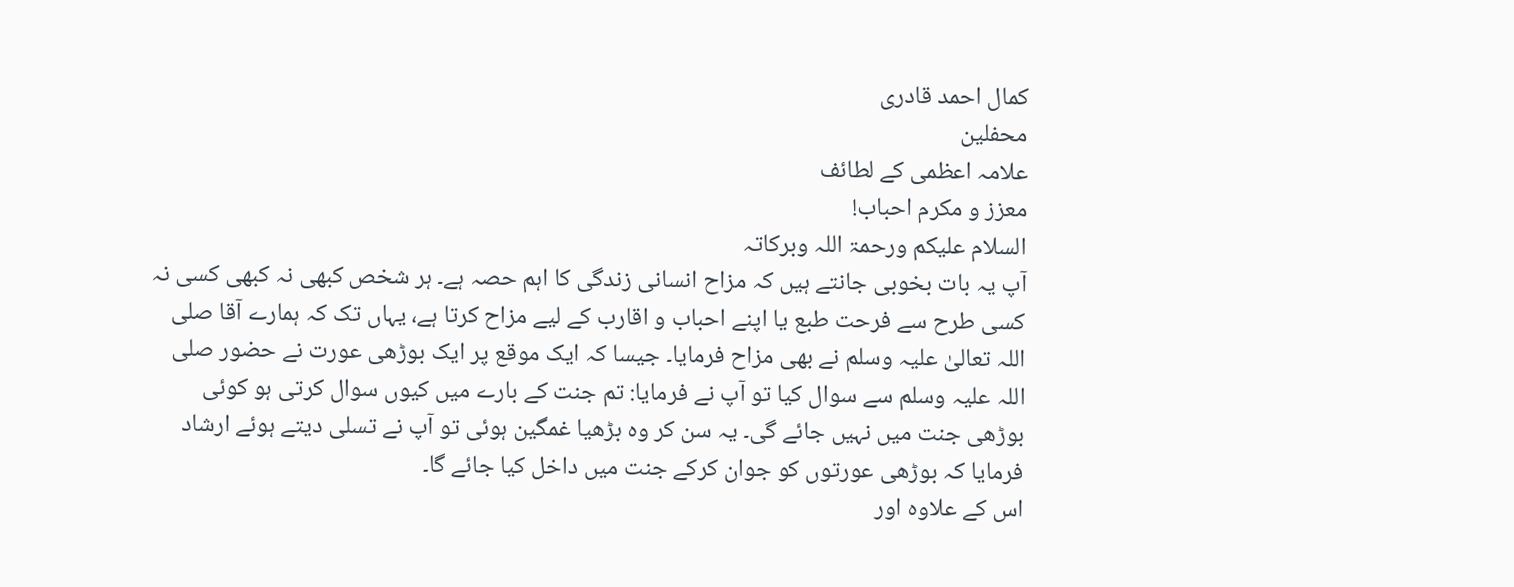کمال احمد قادری
محفلین
علامہ اعظمی کے لطائف
معزز و مکرم احباب!
السلام علیکم ورحمۃ اللہ وبرکاتہ
آپ یہ بات بخوبی جانتے ہیں کہ مزاح انسانی زندگی کا اہم حصہ ہے۔ ہر شخص کبھی نہ کبھی کسی نہ کسی طرح سے فرحت طبع یا اپنے احباب و اقارب کے لیے مزاح کرتا ہے، یہاں تک کہ ہمارے آقا صلی اللہ تعالیٰ علیہ وسلم نے بھی مزاح فرمایا۔ جیسا کہ ایک موقع پر ایک بوڑھی عورت نے حضور صلی اللہ علیہ وسلم سے سوال کیا تو آپ نے فرمایا: تم جنت کے بارے میں کیوں سوال کرتی ہو کوئی بوڑھی جنت میں نہیں جائے گی۔ یہ سن کر وہ بڑھیا غمگین ہوئی تو آپ نے تسلی دیتے ہوئے ارشاد فرمایا کہ بوڑھی عورتوں کو جوان کرکے جنت میں داخل کیا جائے گا۔
اس کے علاوہ اور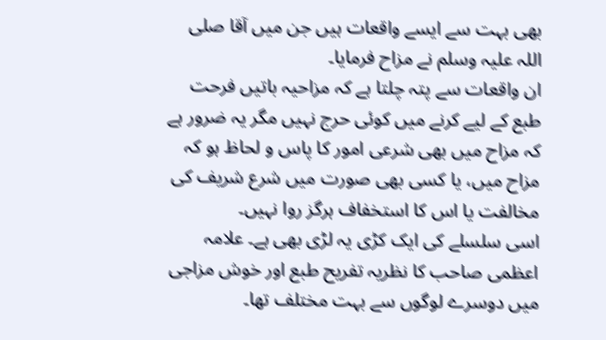بھی بہت سے ایسے واقعات ہیں جن میں آقا صلی اللہ علیہ وسلم نے مزاح فرمایا۔
ان واقعات سے پتہ چلتا ہے کہ مزاحیہ باتیں فرحت طبع کے لیے کرنے میں کوئی حرج نہیں مگر یہ ضرور ہے کہ مزاح میں بھی شرعی امور کا پاس و لحاظ ہو کہ مزاح میں، یا کسی بھی صورت میں شرع شریف کی مخالفت یا اس کا استخفاف ہرگز روا نہیں۔
اسی سلسلے کی ایک کڑی یہ لڑی بھی ہے۔ علامہ اعظمی صاحب کا نظریہ تفریح طبع اور خوش مزاجی میں دوسرے لوگوں سے بہت مختلف تھا۔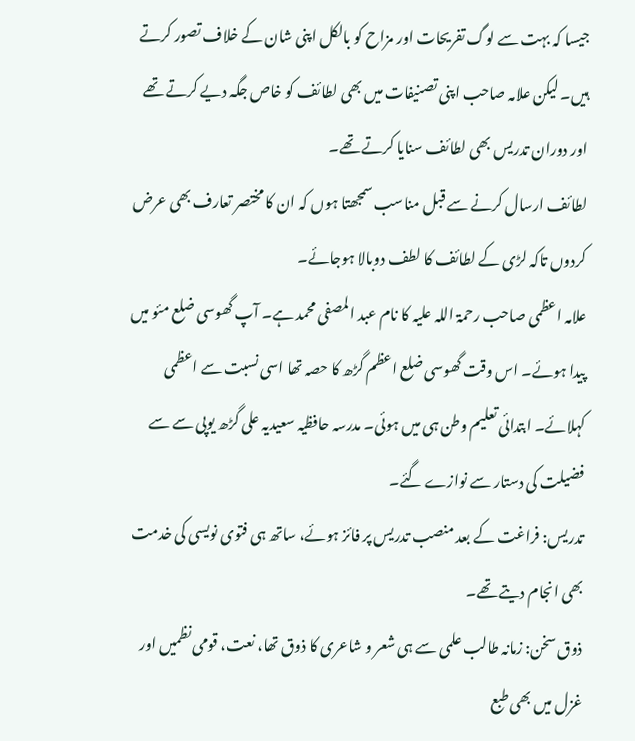جیسا کہ بہت سے لوگ تفریحات اور مزاح کو بالکل اپنی شان کے خلاف تصور کرتے ہیں۔ لیکن علامہ صاحب اپنی تصنیفات میں بھی لطائف کو خاص جگہ دیے کرتے تھے اور دوران تدریس بھی لطائف سنایا کرتے تھے۔
لطائف ارسال کرنے سے قبل مناسب سمجھتا ہوں کہ ان کا مختصر تعارف بھی عرض کردوں تاکہ لڑی کے لطائف کا لطف دوبالا ہوجائے۔
علامہ اعظمی صاحب رحمۃ اللہ علیہ کا نام عبد المصفی محمد ہے۔ آپ گھوسی ضلع مئو میں پیدا ہوئے۔ اس وقت گھوسی ضلع اعظم گڑھ کا حصہ تھا اسی نسبت سے اعظمی کہلائے۔ ابتدائی تعلیم وطن ہی میں ہوئی۔ مدرسہ حافظیہ سعیدیہ علی گڑھ یوپی سے سے فضیلت کی دستار سے نوازے گئے۔
تدریس: فراغت کے بعد منصب تدریس پر فائز ہوئے، ساتھ ہی فتوی نویسی کی خدمت بھی انجام دیتے تھے۔
ذوق سخن: زمانہ طالب علمی سے ہی شعر و شاعری کا ذوق تھا، نعت، قومی نظمیں اور غزل میں بھی طبع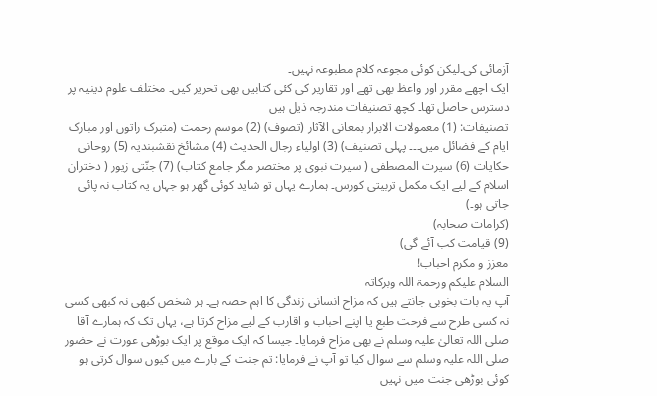آزمائی کی۔لیکن کوئی مجوعہ کلام مطبوعہ نہیں۔
ایک اچھے مقرر اور واعظ بھی تھے اور تقاریر کی کئی کتابیں بھی تحریر کیں۔ مختلف علوم دینیہ پر دسترس حاصل تھا۔ کچھ تصنیفات مندرجہ ذیل ہیں
تصنیفات: (1) معمولات الابرار بمعانی الآثار (تصوف) (2) موسم رحمت (متبرک راتوں اور مبارک ایام کے فضائل میں۔۔۔ پہلی تصنیف) (3) اولیاء رجال الحدیث (4) مشائخ نقشبندیہ (5) روحانی حکایات (6) سیرت المصطفی ( سیرت نبوی پر مختصر مگر جامع کتاب) (7) جنّتی زیور ( دختران اسلام کے لیے ایک مکمل تربیتی کورس۔ ہمارے یہاں تو شاید کوئی گھر ہو جہاں یہ کتاب نہ پائی جاتی ہو۔)
(کرامات صحابہ)
(9) قیامت کب آئے گی)
معزز و مکرم احباب!
السلام علیکم ورحمۃ اللہ وبرکاتہ
آپ یہ بات بخوبی جانتے ہیں کہ مزاح انسانی زندگی کا اہم حصہ ہے۔ ہر شخص کبھی نہ کبھی کسی نہ کسی طرح سے فرحت طبع یا اپنے احباب و اقارب کے لیے مزاح کرتا ہے، یہاں تک کہ ہمارے آقا صلی اللہ تعالیٰ علیہ وسلم نے بھی مزاح فرمایا۔ جیسا کہ ایک موقع پر ایک بوڑھی عورت نے حضور صلی اللہ علیہ وسلم سے سوال کیا تو آپ نے فرمایا: تم جنت کے بارے میں کیوں سوال کرتی ہو کوئی بوڑھی جنت میں نہیں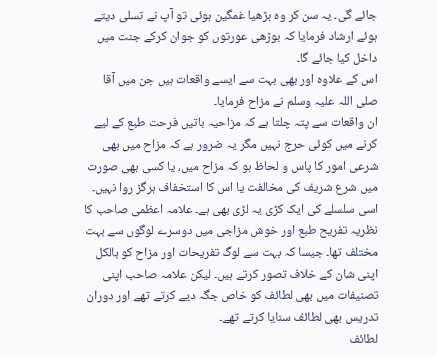جائے گی۔ یہ سن کر وہ بڑھیا غمگین ہوئی تو آپ نے تسلی دیتے ہوئے ارشاد فرمایا کہ بوڑھی عورتوں کو جوان کرکے جنت میں داخل کیا جائے گا۔
اس کے علاوہ اور بھی بہت سے ایسے واقعات ہیں جن میں آقا صلی اللہ علیہ وسلم نے مزاح فرمایا۔
ان واقعات سے پتہ چلتا ہے کہ مزاحیہ باتیں فرحت طبع کے لیے کرنے میں کوئی حرج نہیں مگر یہ ضرور ہے کہ مزاح میں بھی شرعی امور کا پاس و لحاظ ہو کہ مزاح میں، یا کسی بھی صورت میں شرع شریف کی مخالفت یا اس کا استخفاف ہرگز روا نہیں۔
اسی سلسلے کی ایک کڑی یہ لڑی بھی ہے۔ علامہ اعظمی صاحب کا نظریہ تفریح طبع اور خوش مزاجی میں دوسرے لوگوں سے بہت مختلف تھا۔ جیسا کہ بہت سے لوگ تفریحات اور مزاح کو بالکل اپنی شان کے خلاف تصور کرتے ہیں۔ لیکن علامہ صاحب اپنی تصنیفات میں بھی لطائف کو خاص جگہ دیے کرتے تھے اور دوران تدریس بھی لطائف سنایا کرتے تھے۔
لطائف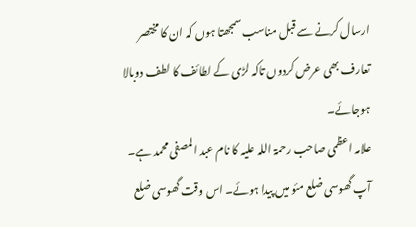ارسال کرنے سے قبل مناسب سمجھتا ہوں کہ ان کا مختصر تعارف بھی عرض کردوں تاکہ لڑی کے لطائف کا لطف دوبالا ہوجائے۔
علامہ اعظمی صاحب رحمۃ اللہ علیہ کا نام عبد المصفی محمد ہے۔ آپ گھوسی ضلع مئو میں پیدا ہوئے۔ اس وقت گھوسی ضلع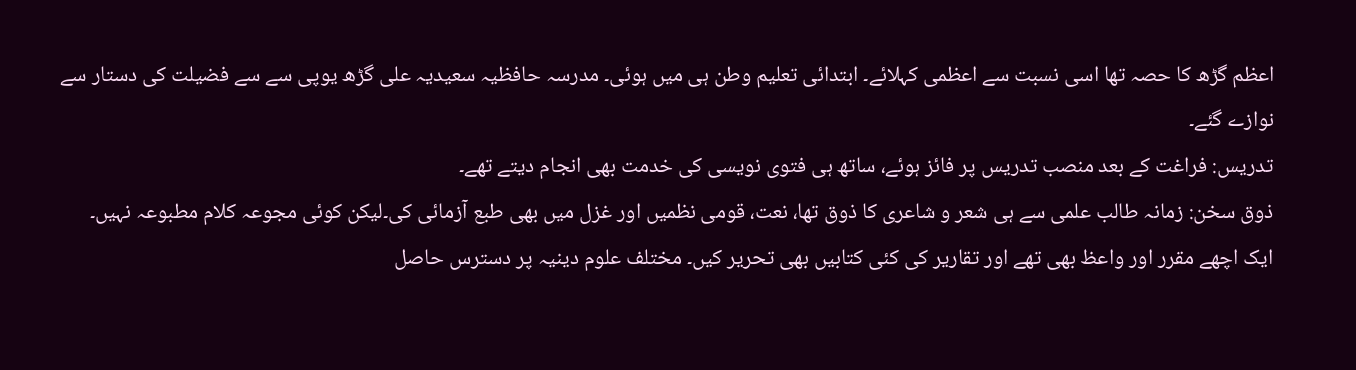اعظم گڑھ کا حصہ تھا اسی نسبت سے اعظمی کہلائے۔ ابتدائی تعلیم وطن ہی میں ہوئی۔ مدرسہ حافظیہ سعیدیہ علی گڑھ یوپی سے سے فضیلت کی دستار سے نوازے گئے۔
تدریس: فراغت کے بعد منصب تدریس پر فائز ہوئے، ساتھ ہی فتوی نویسی کی خدمت بھی انجام دیتے تھے۔
ذوق سخن: زمانہ طالب علمی سے ہی شعر و شاعری کا ذوق تھا، نعت، قومی نظمیں اور غزل میں بھی طبع آزمائی کی۔لیکن کوئی مجوعہ کلام مطبوعہ نہیں۔
ایک اچھے مقرر اور واعظ بھی تھے اور تقاریر کی کئی کتابیں بھی تحریر کیں۔ مختلف علوم دینیہ پر دسترس حاصل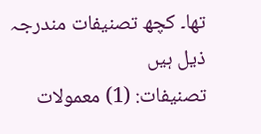تھا۔ کچھ تصنیفات مندرجہ ذیل ہیں
تصنیفات: (1) معمولات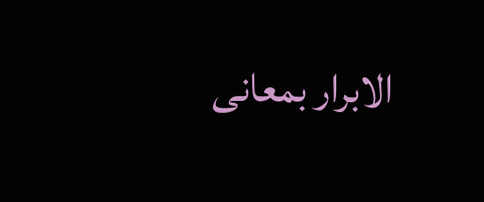الابرار بمعانی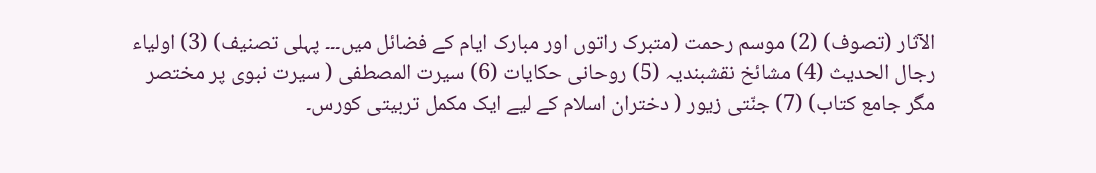الآثار (تصوف) (2) موسم رحمت (متبرک راتوں اور مبارک ایام کے فضائل میں۔۔۔ پہلی تصنیف) (3) اولیاء رجال الحدیث (4) مشائخ نقشبندیہ (5) روحانی حکایات (6) سیرت المصطفی ( سیرت نبوی پر مختصر مگر جامع کتاب) (7) جنّتی زیور ( دختران اسلام کے لیے ایک مکمل تربیتی کورس۔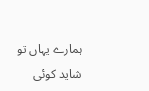ہمارے یہاں تو شاید کوئی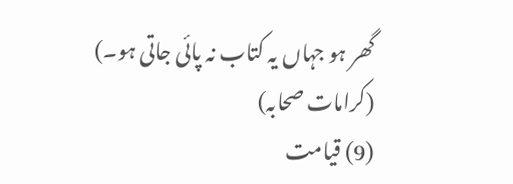گھر ہو جہاں یہ کتاب نہ پائی جاتی ہو۔)
(کرامات صحابہ)
(9) قیامت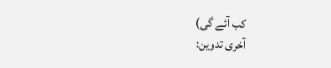کب آئے گی)
آخری تدوین: